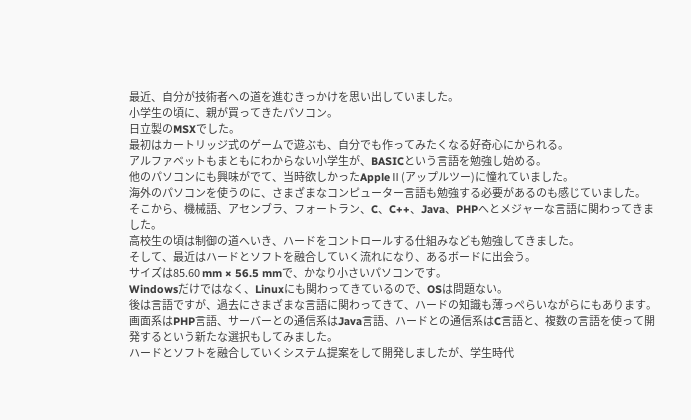最近、自分が技術者への道を進むきっかけを思い出していました。
小学生の頃に、親が買ってきたパソコン。
日立製のMSXでした。
最初はカートリッジ式のゲームで遊ぶも、自分でも作ってみたくなる好奇心にかられる。
アルファベットもまともにわからない小学生が、BASICという言語を勉強し始める。
他のパソコンにも興味がでて、当時欲しかったAppleⅡ(アップルツー)に憧れていました。
海外のパソコンを使うのに、さまざまなコンピューター言語も勉強する必要があるのも感じていました。
そこから、機械語、アセンブラ、フォートラン、C、C++、Java、PHPへとメジャーな言語に関わってきました。
高校生の頃は制御の道へいき、ハードをコントロールする仕組みなども勉強してきました。
そして、最近はハードとソフトを融合していく流れになり、あるボードに出会う。
サイズは85.60 mm × 56.5 mmで、かなり小さいパソコンです。
Windowsだけではなく、Linuxにも関わってきているので、OSは問題ない。
後は言語ですが、過去にさまざまな言語に関わってきて、ハードの知識も薄っぺらいながらにもあります。
画面系はPHP言語、サーバーとの通信系はJava言語、ハードとの通信系はC言語と、複数の言語を使って開発するという新たな選択もしてみました。
ハードとソフトを融合していくシステム提案をして開発しましたが、学生時代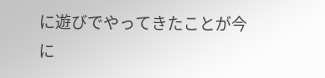に遊びでやってきたことが今に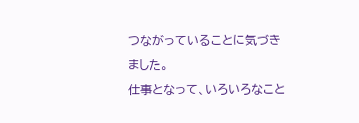つながっていることに気づきました。
仕事となって、いろいろなこと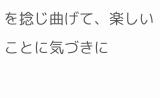を捻じ曲げて、楽しいことに気づきに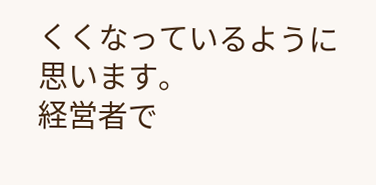くくなっているように思います。
経営者で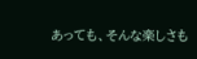あっても、そんな楽しさも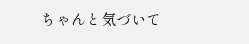ちゃんと気づいて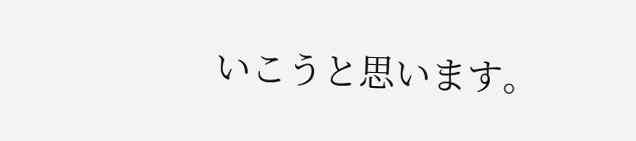いこうと思います。